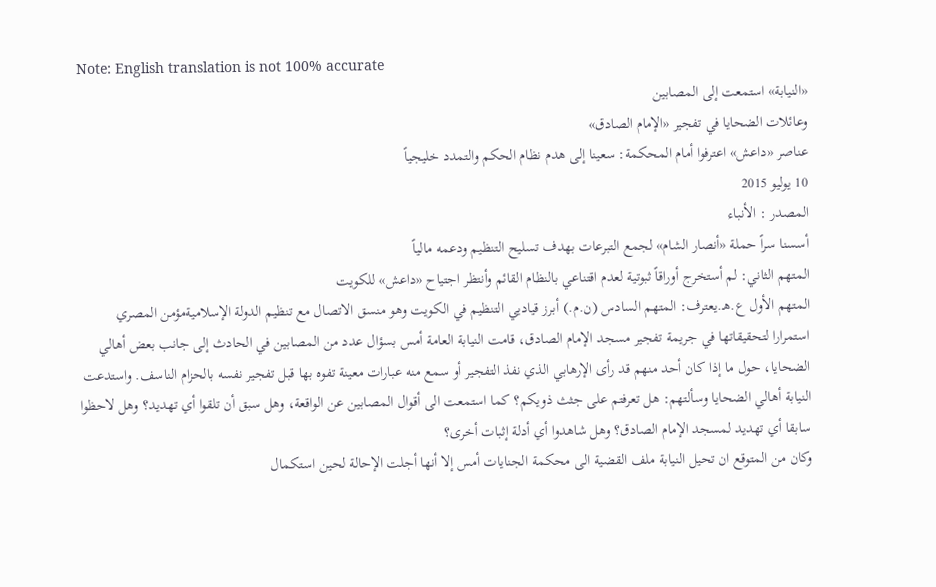Note: English translation is not 100% accurate
«النيابة» استمعت إلى المصابين
وعائلات الضحايا في تفجير «الإمام الصادق»
عناصر «داعش» اعترفوا أمام المحكمة: سعينا إلى هدم نظام الحكم والتمدد خليجياً
10 يوليو 2015
المصدر : الأنباء
أسسنا سراً حملة «أنصار الشام» لجمع التبرعات بهدف تسليح التنظيم ودعمه مالياً
المتهم الثاني: لم أستخرج أوراقاً ثبوتية لعدم اقتناعي بالنظام القائم وأنتظر اجتياح «داعش» للكويت
المتهم الأول ع.هـ.يعترف: المتهم السادس (ن.م.) أبرز قياديي التنظيم في الكويت وهو منسق الاتصال مع تنظيم الدولة الإسلاميةمؤمن المصري
استمرارا لتحقيقاتها في جريمة تفجير مسجد الإمام الصادق، قامت النيابة العامة أمس بسؤال عدد من المصابين في الحادث إلى جانب بعض أهالي الضحايا، حول ما إذا كان أحد منهم قد رأى الإرهابي الذي نفذ التفجير أو سمع منه عبارات معينة تفوه بها قبل تفجير نفسه بالحزام الناسف. واستدعت النيابة أهالي الضحايا وسألتهم: هل تعرفتم على جثث ذويكم؟ كما استمعت الى أقوال المصابين عن الواقعة، وهل سبق أن تلقوا أي تهديد؟ وهل لاحظوا سابقا أي تهديد لمسجد الإمام الصادق؟ وهل شاهدوا أي أدلة إثبات أخرى؟
وكان من المتوقع ان تحيل النيابة ملف القضية الى محكمة الجنايات أمس إلا أنها أجلت الإحالة لحين استكمال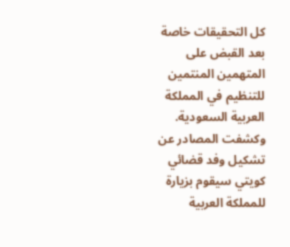كل التحقيقات خاصة بعد القبض على المتهمين المنتمين للتنظيم في المملكة العربية السعودية.
وكشفت المصادر عن تشكيل وفد قضائي كويتي سيقوم بزيارة للمملكة العربية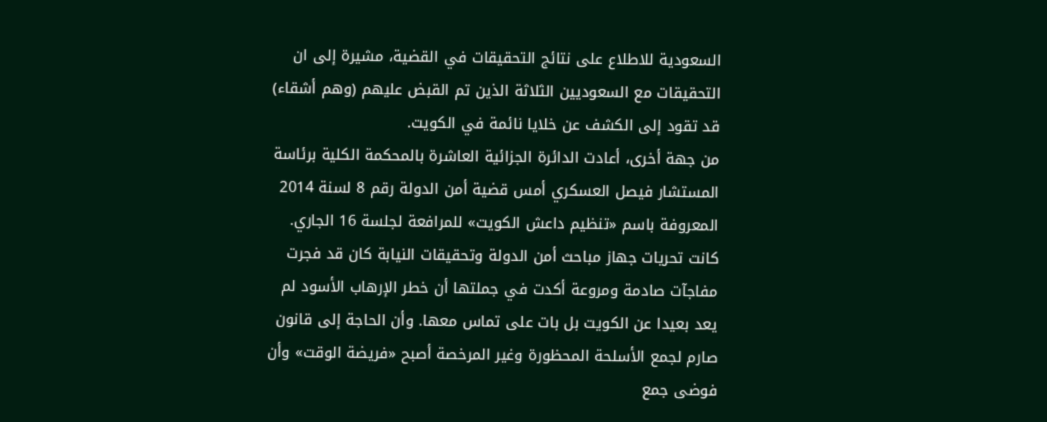السعودية للاطلاع على نتائج التحقيقات في القضية، مشيرة إلى ان التحقيقات مع السعوديين الثلاثة الذين تم القبض عليهم (وهم أشقاء) قد تقود إلى الكشف عن خلايا نائمة في الكويت.
من جهة أخرى، أعادت الدائرة الجزائية العاشرة بالمحكمة الكلية برئاسة المستشار فيصل العسكري أمس قضية أمن الدولة رقم 8 لسنة 2014 المعروفة باسم «تنظيم داعش الكويت» للمرافعة لجلسة 16 الجاري.
كانت تحريات جهاز مباحث أمن الدولة وتحقيقات النيابة كان قد فجرت مفاجآت صادمة ومروعة أكدت في جملتها أن خطر الإرهاب الأسود لم يعد بعيدا عن الكويت بل بات على تماس معها. وأن الحاجة إلى قانون صارم لجمع الأسلحة المحظورة وغير المرخصة أصبح «فريضة الوقت» وأن فوضى جمع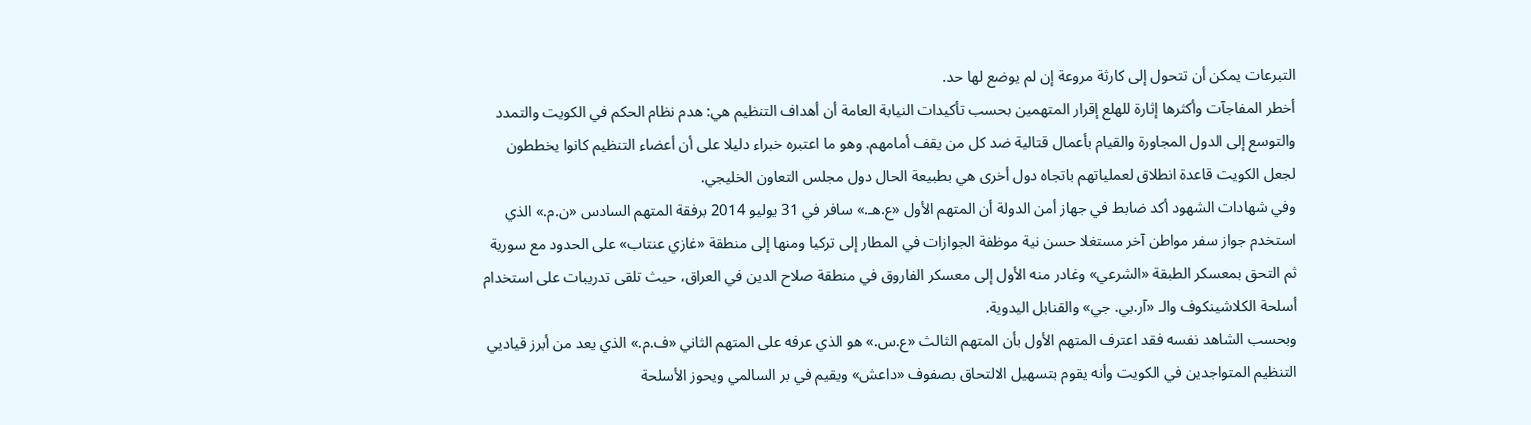التبرعات يمكن أن تتحول إلى كارثة مروعة إن لم يوضع لها حد.
أخطر المفاجآت وأكثرها إثارة للهلع إقرار المتهمين بحسب تأكيدات النيابة العامة أن أهداف التنظيم هي: هدم نظام الحكم في الكويت والتمدد والتوسع إلى الدول المجاورة والقيام بأعمال قتالية ضد كل من يقف أمامهم. وهو ما اعتبره خبراء دليلا على أن أعضاء التنظيم كانوا يخططون لجعل الكويت قاعدة انطلاق لعملياتهم باتجاه دول أخرى هي بطبيعة الحال دول مجلس التعاون الخليجي.
وفي شهادات الشهود أكد ضابط في جهاز أمن الدولة أن المتهم الأول «ع.هـ.» سافر في 31 يوليو 2014 برفقة المتهم السادس «ن.م.» الذي استخدم جواز سفر مواطن آخر مستغلا حسن نية موظفة الجوازات في المطار إلى تركيا ومنها إلى منطقة «غازي عنتاب» على الحدود مع سورية ثم التحق بمعسكر الطبقة «الشرعي» وغادر منه الأول إلى معسكر الفاروق في منطقة صلاح الدين في العراق، حيث تلقى تدريبات على استخدام أسلحة الكلاشينكوف والـ «آر.بي. جي» والقنابل اليدوية.
وبحسب الشاهد نفسه فقد اعترف المتهم الأول بأن المتهم الثالث «ع.س.» هو الذي عرفه على المتهم الثاني «ف.م.» الذي يعد من أبرز قياديي التنظيم المتواجدين في الكويت وأنه يقوم بتسهيل الالتحاق بصفوف «داعش» ويقيم في بر السالمي ويحوز الأسلحة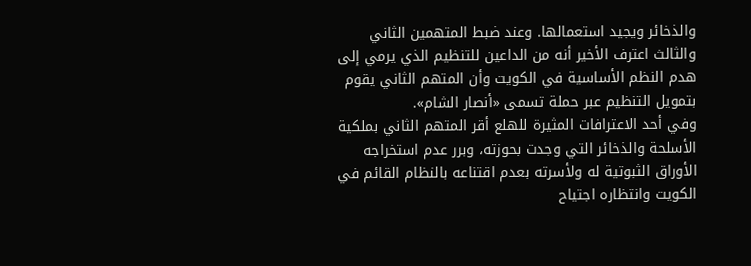والذخائر ويجيد استعمالها. وعند ضبط المتهمين الثاني والثالث اعترف الأخير أنه من الداعين للتنظيم الذي يرمي إلى هدم النظم الأساسية في الكويت وأن المتهم الثاني يقوم بتمويل التنظيم عبر حملة تسمى «أنصار الشام».
وفي أحد الاعترافات المثيرة للهلع أقر المتهم الثاني بملكية الأسلحة والذخائر التي وجدت بحوزته، وبرر عدم استخراجه الأوراق الثبوتية له ولأسرته بعدم اقتناعه بالنظام القائم في الكويت وانتظاره اجتياح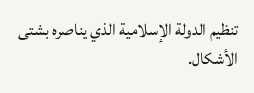تنظيم الدولة الإسلامية الذي يناصره بشتى الأشكال.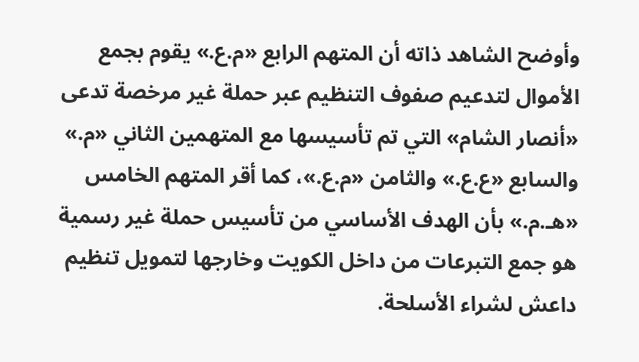وأوضح الشاهد ذاته أن المتهم الرابع «م.ع.» يقوم بجمع الأموال لتدعيم صفوف التنظيم عبر حملة غير مرخصة تدعى «أنصار الشام» التي تم تأسيسها مع المتهمين الثاني «م.» والسابع «ع.ع.» والثامن «م.ع.»، كما أقر المتهم الخامس «هـ.م.» بأن الهدف الأساسي من تأسيس حملة غير رسمية هو جمع التبرعات من داخل الكويت وخارجها لتمويل تنظيم داعش لشراء الأسلحة.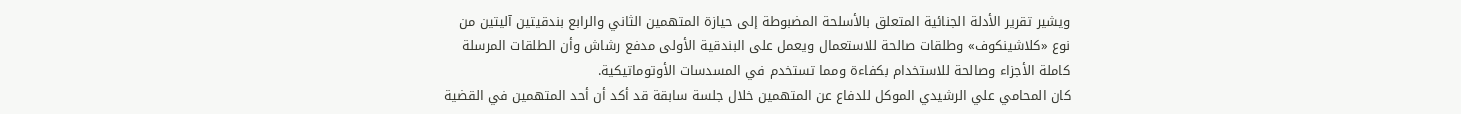ويشير تقرير الأدلة الجنائية المتعلق بالأسلحة المضبوطة إلى حيازة المتهمين الثاني والرابع بندقيتين آليتين من نوع «كلاشينكوف» وطلقات صالحة للاستعمال ويعمل على البندقية الأولى مدفع رشاش وأن الطلقات المرسلة كاملة الأجزاء وصالحة للاستخدام بكفاءة ومما تستخدم في المسدسات الأوتوماتيكية.
كان المحامي علي الرشيدي الموكل للدفاع عن المتهمين خلال جلسة سابقة قد أكد أن أحد المتهمين في القضية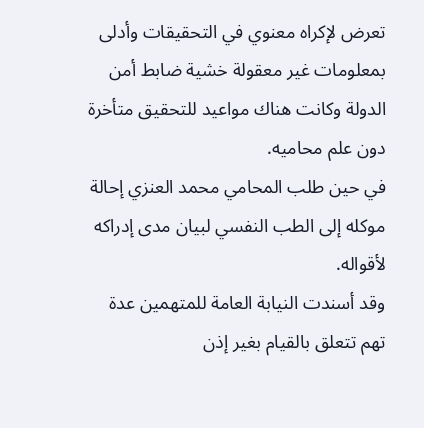تعرض لإكراه معنوي في التحقيقات وأدلى بمعلومات غير معقولة خشية ضابط أمن الدولة وكانت هناك مواعيد للتحقيق متأخرة دون علم محاميه.
في حين طلب المحامي محمد العنزي إحالة موكله إلى الطب النفسي لبيان مدى إدراكه لأقواله.
وقد أسندت النيابة العامة للمتهمين عدة تهم تتعلق بالقيام بغير إذن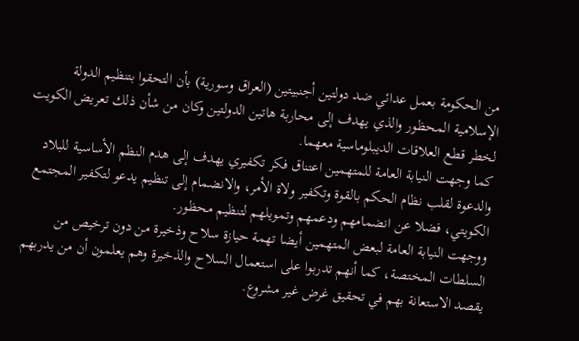من الحكومة بعمل عدائي ضد دولتين أجنبيتين (العراق وسورية) بأن التحقوا بتنظيم الدولة الإسلامية المحظور والذي يهدف إلى محاربة هاتين الدولتين وكان من شأن ذلك تعريض الكويت لخطر قطع العلاقات الديبلوماسية معهما.
كما وجهت النيابة العامة للمتهمين اعتناق فكر تكفيري يهدف إلى هدم النظم الأساسية للبلاد والدعوة لقلب نظام الحكم بالقوة وتكفير ولاة الأمر، والانضمام إلى تنظيم يدعو لتكفير المجتمع الكويتي، فضلا عن انضمامهم ودعمهم وتمويلهم لتنظيم محظور.
ووجهت النيابة العامة لبعض المتهمين أيضا تهمة حيازة سلاح وذخيرة من دون ترخيص من السلطات المختصة، كما أنهم تدربوا على استعمال السلاح والذخيرة وهم يعلمون أن من يدربهم يقصد الاستعانة بهم في تحقيق غرض غير مشروع.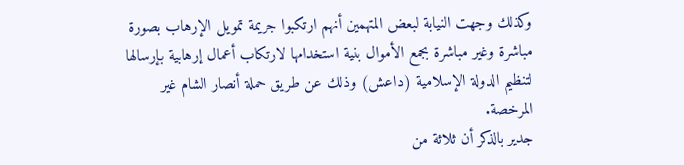وكذلك وجهت النيابة لبعض المتهمين أنهم ارتكبوا جريمة تمويل الإرهاب بصورة مباشرة وغير مباشرة بجمع الأموال بنية استخدامها لارتكاب أعمال إرهابية بإرسالها لتنظيم الدولة الإسلامية (داعش) وذلك عن طريق حملة أنصار الشام غير المرخصة.
جدير بالذكر أن ثلاثة من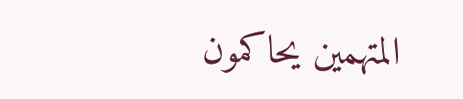المتهمين يحاكمون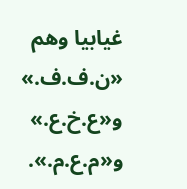غيابيا وهم «ن.ف.ف.» و«ع.خ.ع.» و«م.ع.م.».